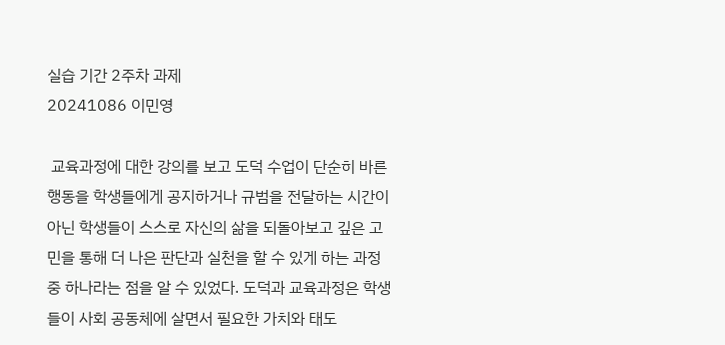실습 기간 2주차 과제
20241086 이민영

 교육과정에 대한 강의를 보고 도덕 수업이 단순히 바른 행동을 학생들에게 공지하거나 규범을 전달하는 시간이 아닌 학생들이 스스로 자신의 삶을 되돌아보고 깊은 고민을 통해 더 나은 판단과 실천을 할 수 있게 하는 과정 중 하나라는 점을 알 수 있었다. 도덕과 교육과정은 학생들이 사회 공동체에 살면서 필요한 가치와 태도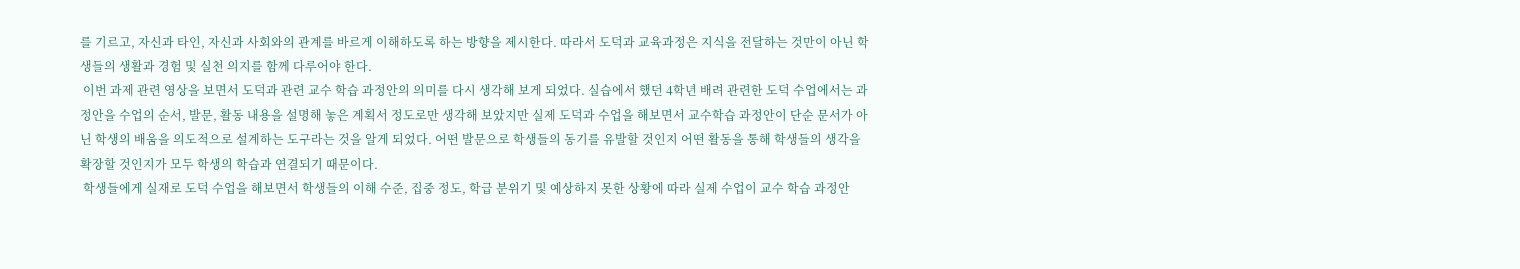를 기르고, 자신과 타인, 자신과 사회와의 관계를 바르게 이해하도록 하는 방향을 제시한다. 따라서 도덕과 교육과정은 지식을 전달하는 것만이 아닌 학생들의 생활과 경험 및 실천 의지를 함께 다루어야 한다.
 이번 과제 관련 영상을 보면서 도덕과 관련 교수 학습 과정안의 의미를 다시 생각해 보게 되었다. 실습에서 했던 4학년 배려 관련한 도덕 수업에서는 과정안을 수업의 순서, 발문, 활동 내용을 설명해 놓은 계획서 정도로만 생각해 보았지만 실제 도덕과 수업을 해보면서 교수학습 과정안이 단순 문서가 아닌 학생의 배움을 의도적으로 설계하는 도구라는 것을 알게 되었다. 어떤 발문으로 학생들의 동기를 유발할 것인지 어떤 활동을 통해 학생들의 생각을 확장할 것인지가 모두 학생의 학습과 연결되기 때문이다.
 학생들에게 실재로 도덕 수업을 해보면서 학생들의 이해 수준, 집중 정도, 학급 분위기 및 예상하지 못한 상황에 따라 실제 수업이 교수 학습 과정안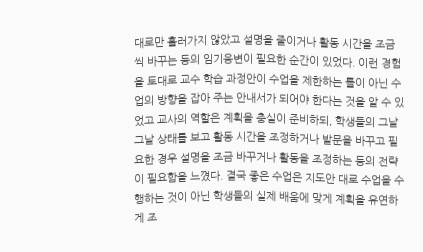대로만 흘러가지 않았고 설명을 줄이거나 활동 시간을 조금씩 바꾸는 등의 임기응변이 필요한 순간이 있었다. 이런 경험을 토대로 교수 학습 과정안이 수업을 제한하는 틀이 아닌 수업의 방향을 잡아 주는 안내서가 되어야 한다는 것을 알 수 있었고 교사의 역할은 계획을 충실이 준비하되, 학생들의 그날 그날 상태를 보고 활동 시간을 조정하거나 발문을 바꾸고 필요한 경우 설명을 조금 바꾸거나 활동을 조정하는 등의 전략이 필요함을 느꼈다. 결국 좋은 수업은 지도안 대로 수업을 수행하는 것이 아닌 학생들의 실제 배움에 맞게 계획을 유연하게 조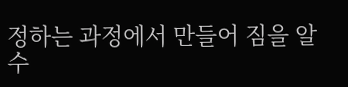정하는 과정에서 만들어 짐을 알 수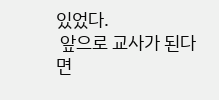있었다.
 앞으로 교사가 된다면